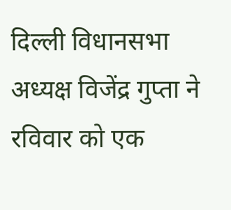दिल्ली विधानसभा अध्यक्ष विजेंद्र गुप्ता ने रविवार को एक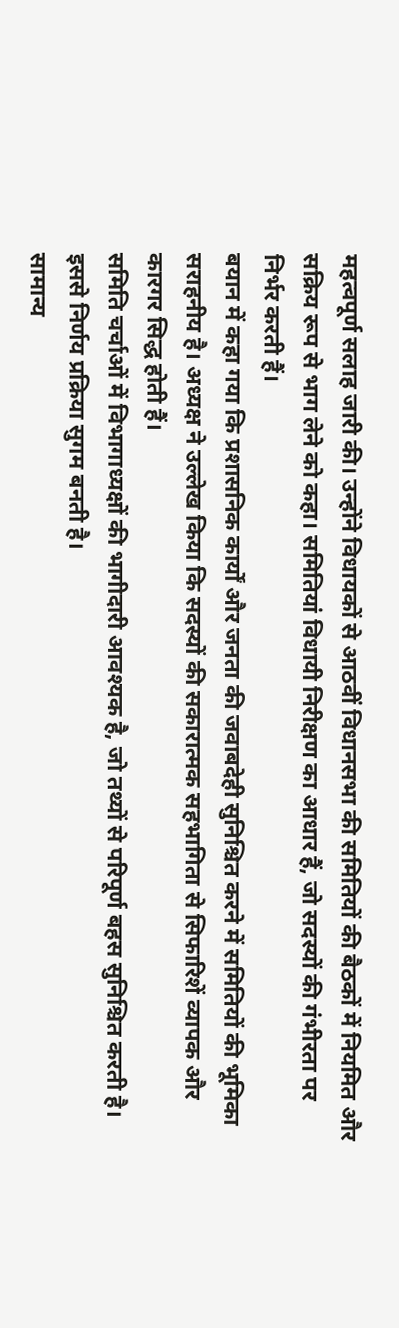महत्वपूर्ण सलाह जारी की। उन्होंने विधायकों से आठवीं विधानसभा की समितियों की बैठकों में नियमित और सक्रिय रूप से भाग लेने को कहा। समितियां विधायी निरीक्षण का आधार हैं, जो सदस्यों की गंभीरता पर निर्भर करती हैं।
बयान में कहा गया कि प्रशासनिक कार्यों और जनता की जवाबदेही सुनिश्चित करने में समितियों की भूमिका सराहनीय है। अध्यक्ष ने उल्लेख किया कि सदस्यों की सकारात्मक सहभागिता से सिफारिशें व्यापक और कारगर सिद्ध होती हैं।
समिति चर्चाओं में विभागाध्यक्षों की भागीदारी आवश्यक है, जो तथ्यों से परिपूर्ण बहस सुनिश्चित करती है। इससे निर्णय प्रक्रिया सुगम बनती है।
सामान्य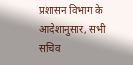प्रशासन विभाग के आदेशानुसार, सभी सचिव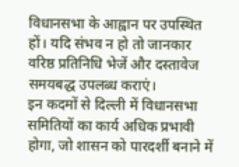विधानसभा के आह्वान पर उपस्थित हों। यदि संभव न हो तो जानकार वरिष्ठ प्रतिनिधि भेजें और दस्तावेज समयबद्ध उपलब्ध कराएं।
इन कदमों से दिल्ली में विधानसभा समितियों का कार्य अधिक प्रभावी होगा, जो शासन को पारदर्शी बनाने में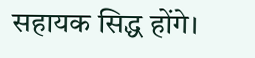सहायक सिद्ध होंगे।